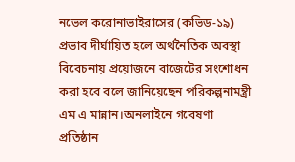নভেল করোনাভাইরাসের (কভিড-১৯) প্রভাব দীর্ঘায়িত হলে অর্থনৈতিক অবস্থা বিবেচনায় প্রয়োজনে বাজেটের সংশোধন করা হবে বলে জানিয়েছেন পরিকল্পনামন্ত্রী এম এ মান্নান।অনলাইনে গবেষণা প্রতিষ্ঠান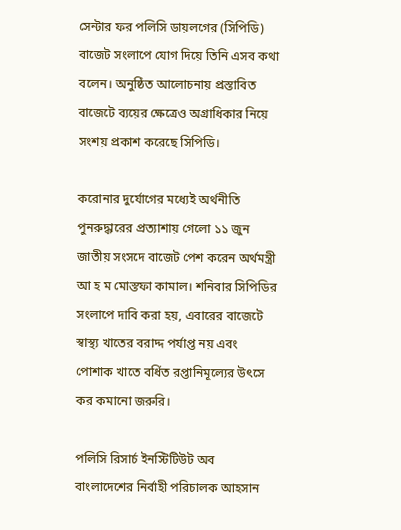সেন্টার ফর পলিসি ডায়লগের (সিপিডি) বাজেট সংলাপে যোগ দিয়ে তিনি এসব কথা বলেন। অনুষ্ঠিত আলোচনায় প্রস্তাবিত বাজেটে ব্যয়ের ক্ষেত্রেও অগ্রাধিকার নিয়ে সংশয় প্রকাশ করেছে সিপিডি।

করোনার দুর্যোগের মধ্যেই অর্থনীতি পুনরুদ্ধারের প্রত্যাশায় গেলো ১১ জুন জাতীয় সংসদে বাজেট পেশ করেন অর্থমন্ত্রী আ হ ম মোস্তফা কামাল। শনিবার সিপিডির সংলাপে দাবি করা হয়, এবারের বাজেটে স্বাস্থ্য খাতের বরাদ্দ পর্যাপ্ত নয় এবং পোশাক খাতে বর্ধিত রপ্তানিমূল্যের উৎসে কর কমানো জরুরি।

পলিসি রিসার্চ ইনস্টিটিউট অব বাংলাদেশের নির্বাহী পরিচালক আহসান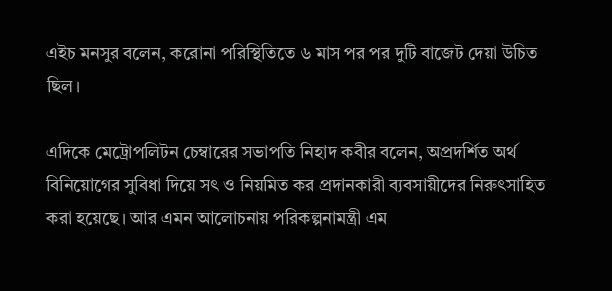এইচ মনসুর বলেন, করোনা পরিস্থিতিতে ৬ মাস পর পর দুটি বাজেট দেয়া উচিত ছিল।

এদিকে মেট্রোপলিটন চেম্বারের সভাপতি নিহাদ কবীর বলেন, অপ্রদর্শিত অর্থ বিনিয়োগের সুবিধা দিয়ে সৎ ও নিয়মিত কর প্রদানকারী ব্যবসায়ীদের নিরুৎসাহিত করা হয়েছে। আর এমন আলোচনায় পরিকল্পনামন্ত্রী এম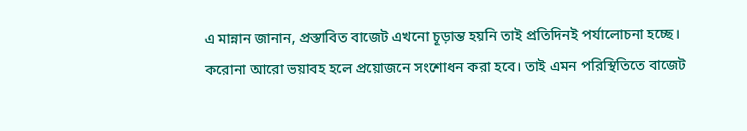এ মান্নান জানান, প্রস্তাবিত বাজেট এখনো চূড়ান্ত হয়নি তাই প্রতিদিনই পর্যালোচনা হচ্ছে। করোনা আরো ভয়াবহ হলে প্রয়োজনে সংশোধন করা হবে। তাই এমন পরিস্থিতিতে বাজেট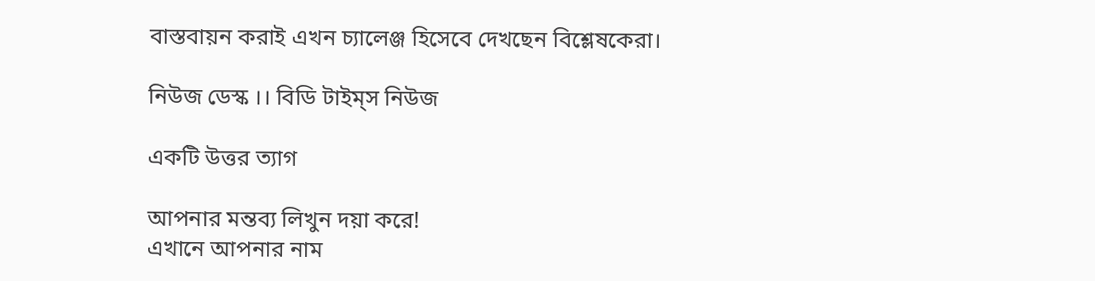বাস্তবায়ন করাই এখন চ্যালেঞ্জ হিসেবে দেখছেন বিশ্লেষকেরা।

নিউজ ডেস্ক ।। বিডি টাইম্‌স নিউজ

একটি উত্তর ত্যাগ

আপনার মন্তব্য লিখুন দয়া করে!
এখানে আপনার নাম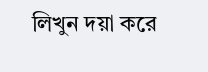লিখুন দয়া করে